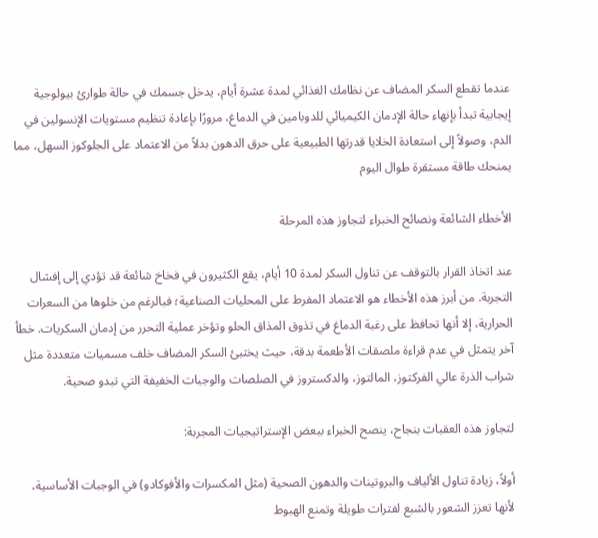عندما تقطع السكر المضاف عن نظامك الغذائي لمدة عشرة أيام، يدخل جسمك في حالة طوارئ بيولوجية إيجابية تبدأ بإنهاء حالة الإدمان الكيميائي للدوبامين في الدماغ، مرورًا بإعادة تنظيم مستويات الإنسولين في الدم، وصولاً إلى استعادة الخلايا قدرتها الطبيعية على حرق الدهون بدلاً من الاعتماد على الجلوكوز السهل، مما يمنحك طاقة مستقرة طوال اليوم

الأخطاء الشائعة ونصائح الخبراء لتجاوز هذه المرحلة

عند اتخاذ القرار بالتوقف عن تناول السكر لمدة 10 أيام، يقع الكثيرون في فخاخ شائعة قد تؤدي إلى إفشال التجربة. من أبرز هذه الأخطاء هو الاعتماد المفرط على المحليات الصناعية؛ فبالرغم من خلوها من السعرات الحرارية، إلا أنها تحافظ على رغبة الدماغ في تذوق المذاق الحلو وتؤخر عملية التحرر من إدمان السكريات. خطأ آخر يتمثل في عدم قراءة ملصقات الأطعمة بدقة، حيث يختبئ السكر المضاف خلف مسميات متعددة مثل شراب الذرة عالي الفركتوز، المالتوز، والدكستروز في الصلصات والوجبات الخفيفة التي تبدو صحية.

لتجاوز هذه العقبات بنجاح، ينصح الخبراء ببعض الإستراتيجيات المجربة:

أولاً، زيادة تناول الألياف والبروتينات والدهون الصحية (مثل المكسرات والأفوكادو) في الوجبات الأساسية، لأنها تعزز الشعور بالشبع لفترات طويلة وتمنع الهبوط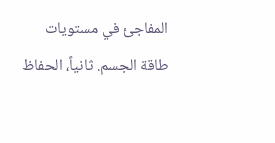المفاجئ في مستويات طاقة الجسم. ثانياً، الحفاظ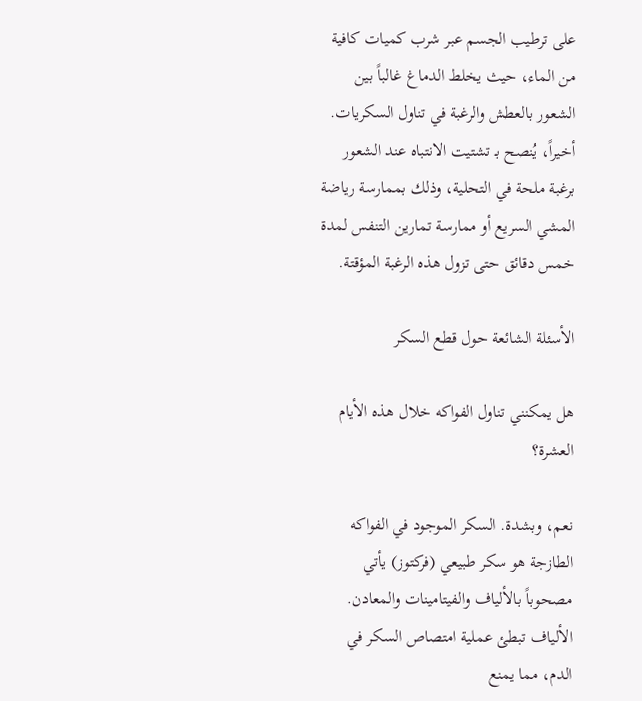على ترطيب الجسم عبر شرب كميات كافية من الماء، حيث يخلط الدماغ غالباً بين الشعور بالعطش والرغبة في تناول السكريات. أخيراً، يُنصح بـ تشتيت الانتباه عند الشعور برغبة ملحة في التحلية، وذلك بممارسة رياضة المشي السريع أو ممارسة تمارين التنفس لمدة خمس دقائق حتى تزول هذه الرغبة المؤقتة.

الأسئلة الشائعة حول قطع السكر

هل يمكنني تناول الفواكه خلال هذه الأيام العشرة؟

نعم، وبشدة. السكر الموجود في الفواكه الطازجة هو سكر طبيعي (فركتوز) يأتي مصحوباً بالألياف والفيتامينات والمعادن. الألياف تبطئ عملية امتصاص السكر في الدم، مما يمنع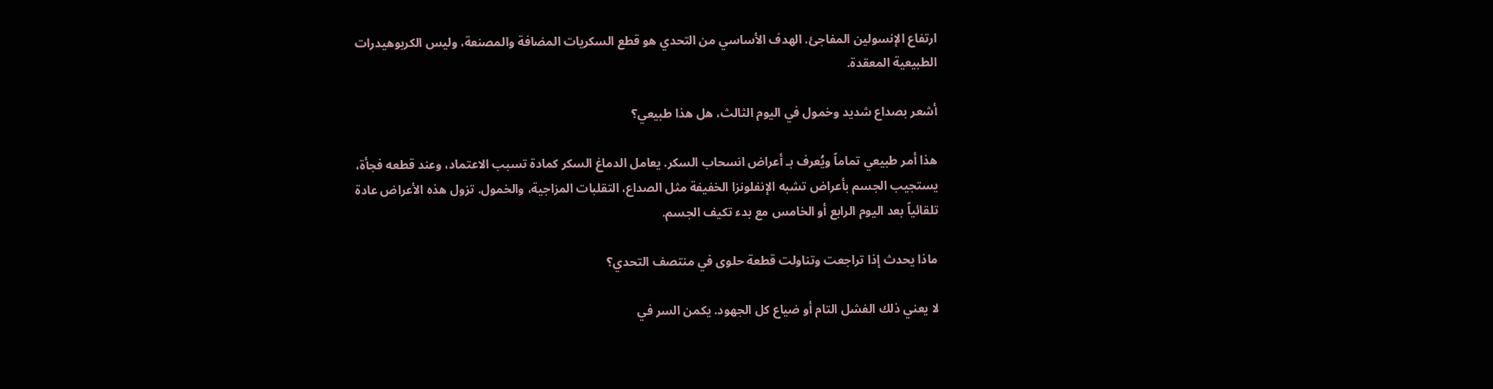ارتفاع الإنسولين المفاجئ. الهدف الأساسي من التحدي هو قطع السكريات المضافة والمصنعة، وليس الكربوهيدرات الطبيعية المعقدة.

أشعر بصداع شديد وخمول في اليوم الثالث، هل هذا طبيعي؟

هذا أمر طبيعي تماماً ويُعرف بـ أعراض انسحاب السكر. يعامل الدماغ السكر كمادة تسبب الاعتماد، وعند قطعه فجأة، يستجيب الجسم بأعراض تشبه الإنفلونزا الخفيفة مثل الصداع، التقلبات المزاجية، والخمول. تزول هذه الأعراض عادة تلقائياً بعد اليوم الرابع أو الخامس مع بدء تكيف الجسم.

ماذا يحدث إذا تراجعت وتناولت قطعة حلوى في منتصف التحدي؟

لا يعني ذلك الفشل التام أو ضياع كل الجهود. يكمن السر في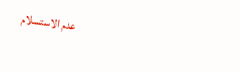عدم الاستسلام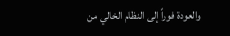والعودة فوراً إلى النظام الخالي من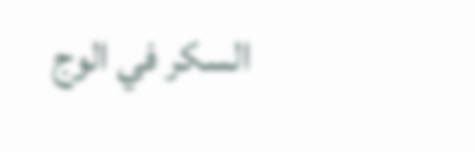السكر في الوج